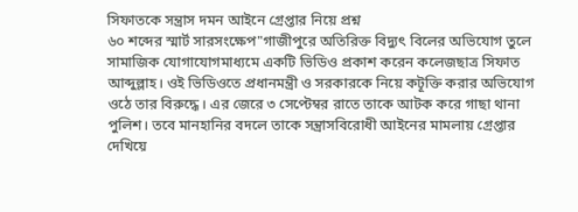সিফাতকে সন্ত্রাস দমন আইনে গ্রেপ্তার নিয়ে প্রশ্ন
৬০ শব্দের স্মার্ট সারসংক্ষেপ"গাজীপুরে অতিরিক্ত বিদ্যুৎ বিলের অভিযোগ তুলে সামাজিক যোগাযোগমাধ্যমে একটি ভিডিও প্রকাশ করেন কলেজছাত্র সিফাত আব্দুল্লাহ। ওই ভিডিওতে প্রধানমন্ত্রী ও সরকারকে নিয়ে কটূক্তি করার অভিযোগ ওঠে তার বিরুদ্ধে। এর জেরে ৩ সেপ্টেম্বর রাতে তাকে আটক করে গাছা থানা পুলিশ। তবে মানহানির বদলে তাকে সন্ত্রাসবিরোধী আইনের মামলায় গ্রেপ্তার দেখিয়ে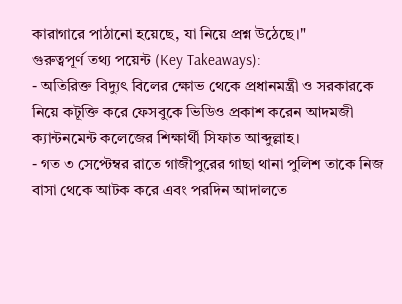কারাগারে পাঠানো হয়েছে, যা নিয়ে প্রশ্ন উঠেছে।"
গুরুত্বপূর্ণ তথ্য পয়েন্ট (Key Takeaways):
- অতিরিক্ত বিদ্যুৎ বিলের ক্ষোভ থেকে প্রধানমন্ত্রী ও সরকারকে নিয়ে কটূক্তি করে ফেসবুকে ভিডিও প্রকাশ করেন আদমজী ক্যান্টনমেন্ট কলেজের শিক্ষার্থী সিফাত আব্দুল্লাহ।
- গত ৩ সেপ্টেম্বর রাতে গাজীপুরের গাছা থানা পুলিশ তাকে নিজ বাসা থেকে আটক করে এবং পরদিন আদালতে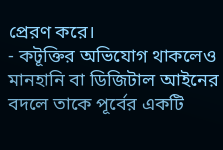প্রেরণ করে।
- কটূক্তির অভিযোগ থাকলেও মানহানি বা ডিজিটাল আইনের বদলে তাকে পূর্বের একটি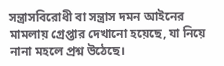সন্ত্রাসবিরোধী বা সন্ত্রাস দমন আইনের মামলায় গ্রেপ্তার দেখানো হয়েছে, যা নিয়ে নানা মহলে প্রশ্ন উঠেছে।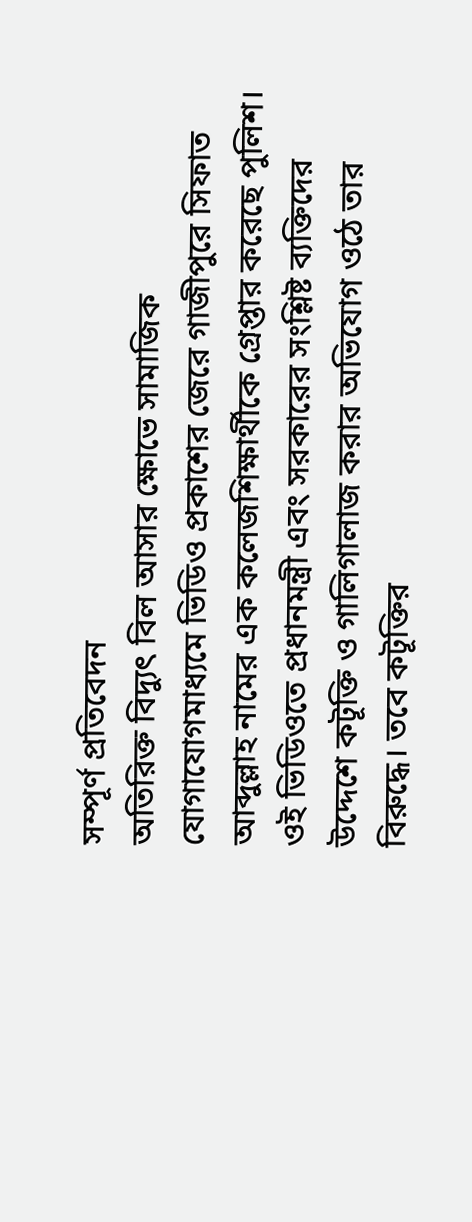সম্পূর্ণ প্রতিবেদন
অতিরিক্ত বিদ্যুৎ বিল আসার ক্ষোভে সামাজিক যোগাযোগমাধ্যমে ভিডিও প্রকাশের জেরে গাজীপুরে সিফাত আব্দুল্লাহ নামের এক কলেজশিক্ষার্থীকে গ্রেপ্তার করেছে পুলিশ। ওই ভিডিওতে প্রধানমন্ত্রী এবং সরকারের সংশ্লিষ্ট ব্যক্তিদের উদ্দেশে কটূক্তি ও গালিগালাজ করার অভিযোগ ওঠে তার বিরুদ্ধে। তবে কটূক্তির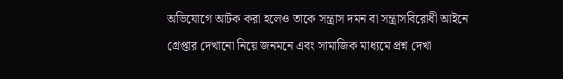অভিযোগে আটক করা হলেও তাকে সন্ত্রাস দমন বা সন্ত্রাসবিরোধী আইনে গ্রেপ্তার দেখানো নিয়ে জনমনে এবং সামাজিক মাধ্যমে প্রশ্ন দেখা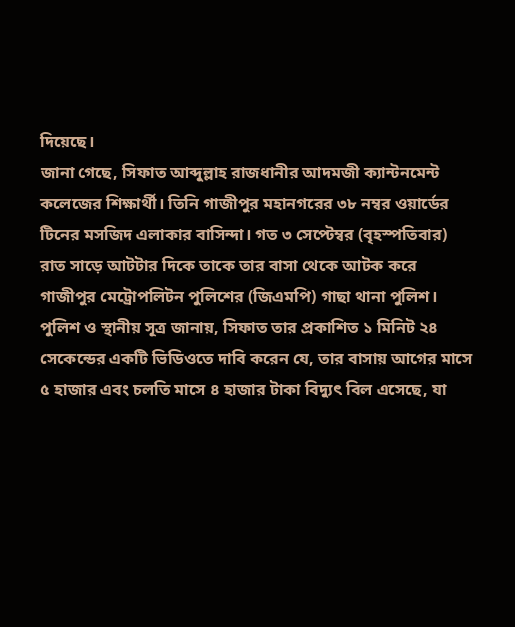দিয়েছে।
জানা গেছে, সিফাত আব্দুল্লাহ রাজধানীর আদমজী ক্যান্টনমেন্ট কলেজের শিক্ষার্থী। তিনি গাজীপুর মহানগরের ৩৮ নম্বর ওয়ার্ডের টিনের মসজিদ এলাকার বাসিন্দা। গত ৩ সেপ্টেম্বর (বৃহস্পতিবার) রাত সাড়ে আটটার দিকে তাকে তার বাসা থেকে আটক করে গাজীপুর মেট্রোপলিটন পুলিশের (জিএমপি) গাছা থানা পুলিশ।
পুলিশ ও স্থানীয় সূত্র জানায়, সিফাত তার প্রকাশিত ১ মিনিট ২৪ সেকেন্ডের একটি ভিডিওতে দাবি করেন যে, তার বাসায় আগের মাসে ৫ হাজার এবং চলতি মাসে ৪ হাজার টাকা বিদ্যুৎ বিল এসেছে, যা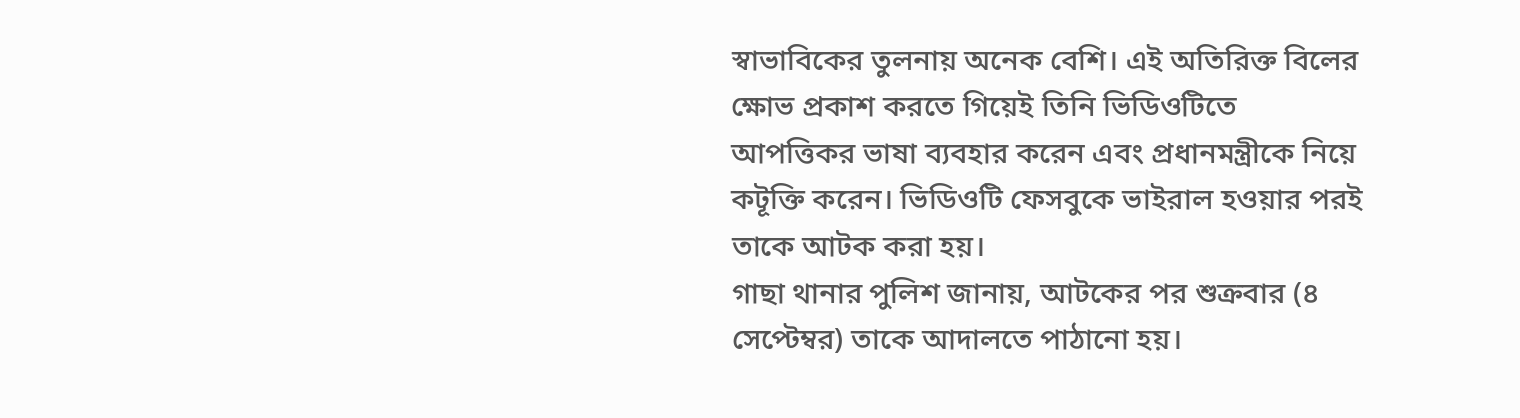স্বাভাবিকের তুলনায় অনেক বেশি। এই অতিরিক্ত বিলের ক্ষোভ প্রকাশ করতে গিয়েই তিনি ভিডিওটিতে আপত্তিকর ভাষা ব্যবহার করেন এবং প্রধানমন্ত্রীকে নিয়ে কটূক্তি করেন। ভিডিওটি ফেসবুকে ভাইরাল হওয়ার পরই তাকে আটক করা হয়।
গাছা থানার পুলিশ জানায়, আটকের পর শুক্রবার (৪ সেপ্টেম্বর) তাকে আদালতে পাঠানো হয়।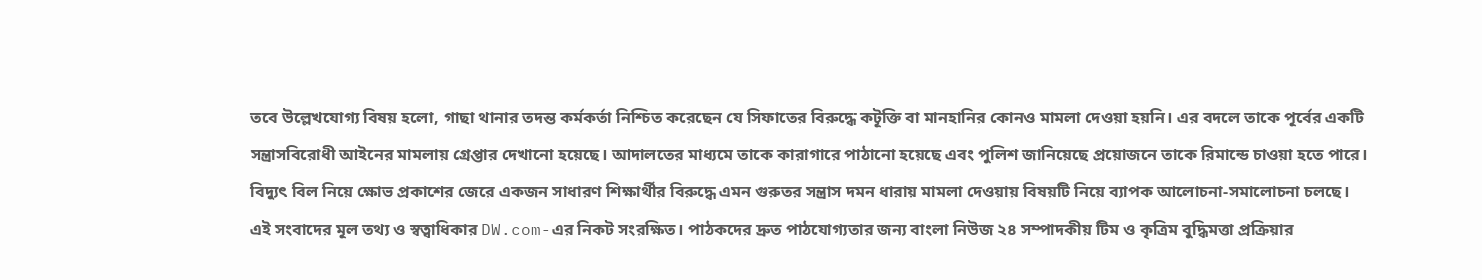তবে উল্লেখযোগ্য বিষয় হলো, গাছা থানার তদন্ত কর্মকর্তা নিশ্চিত করেছেন যে সিফাতের বিরুদ্ধে কটূক্তি বা মানহানির কোনও মামলা দেওয়া হয়নি। এর বদলে তাকে পূর্বের একটি সন্ত্রাসবিরোধী আইনের মামলায় গ্রেপ্তার দেখানো হয়েছে। আদালতের মাধ্যমে তাকে কারাগারে পাঠানো হয়েছে এবং পুলিশ জানিয়েছে প্রয়োজনে তাকে রিমান্ডে চাওয়া হতে পারে। বিদ্যুৎ বিল নিয়ে ক্ষোভ প্রকাশের জেরে একজন সাধারণ শিক্ষার্থীর বিরুদ্ধে এমন গুরুতর সন্ত্রাস দমন ধারায় মামলা দেওয়ায় বিষয়টি নিয়ে ব্যাপক আলোচনা-সমালোচনা চলছে।
এই সংবাদের মূল তথ্য ও স্বত্বাধিকার DW.com-এর নিকট সংরক্ষিত। পাঠকদের দ্রুত পাঠযোগ্যতার জন্য বাংলা নিউজ ২৪ সম্পাদকীয় টিম ও কৃত্রিম বুদ্ধিমত্তা প্রক্রিয়ার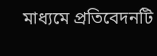মাধ্যমে প্রতিবেদনটি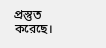প্রস্তুত করেছে।